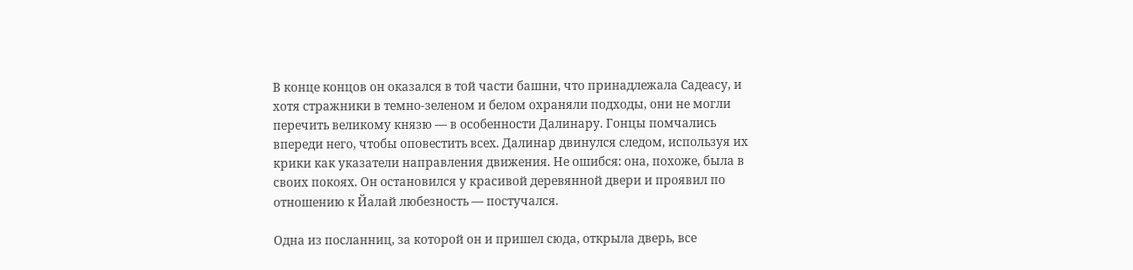В конце концов он оказался в той части башни, что принадлежала Садеасу, и хотя стражники в темно-зеленом и белом охраняли подходы, они не могли перечить великому князю — в особенности Далинару. Гонцы помчались впереди него, чтобы оповестить всех. Далинар двинулся следом, используя их крики как указатели направления движения. Не ошибся: она, похоже, была в своих покоях. Он остановился у красивой деревянной двери и проявил по отношению к Йалай любезность — постучался.

Одна из посланниц, за которой он и пришел сюда, открыла дверь, все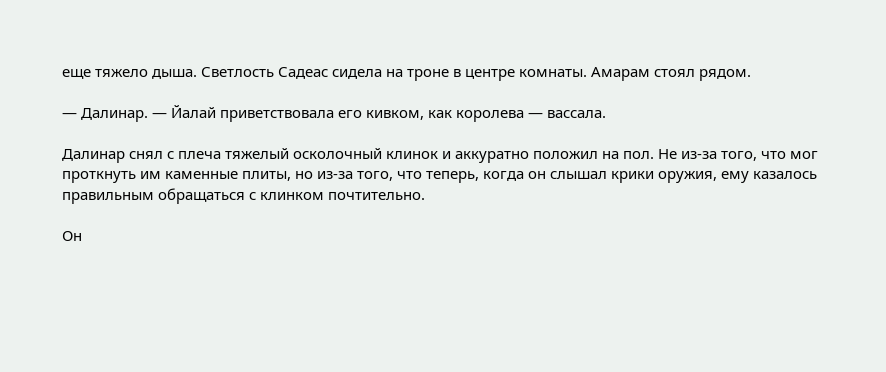еще тяжело дыша. Светлость Садеас сидела на троне в центре комнаты. Амарам стоял рядом.

— Далинар. — Йалай приветствовала его кивком, как королева — вассала.

Далинар снял с плеча тяжелый осколочный клинок и аккуратно положил на пол. Не из-за того, что мог проткнуть им каменные плиты, но из-за того, что теперь, когда он слышал крики оружия, ему казалось правильным обращаться с клинком почтительно.

Он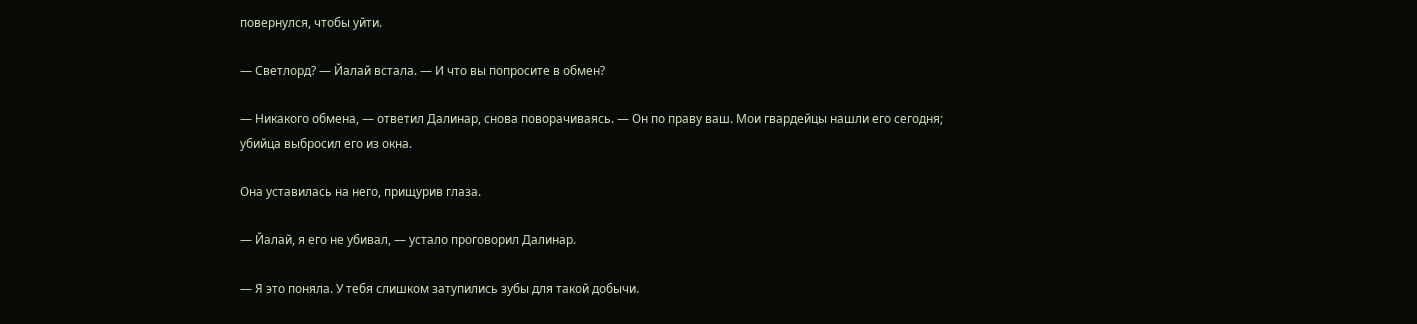повернулся, чтобы уйти.

— Светлорд? — Йалай встала. — И что вы попросите в обмен?

— Никакого обмена, — ответил Далинар, снова поворачиваясь. — Он по праву ваш. Мои гвардейцы нашли его сегодня; убийца выбросил его из окна.

Она уставилась на него, прищурив глаза.

— Йалай, я его не убивал, — устало проговорил Далинар.

— Я это поняла. У тебя слишком затупились зубы для такой добычи.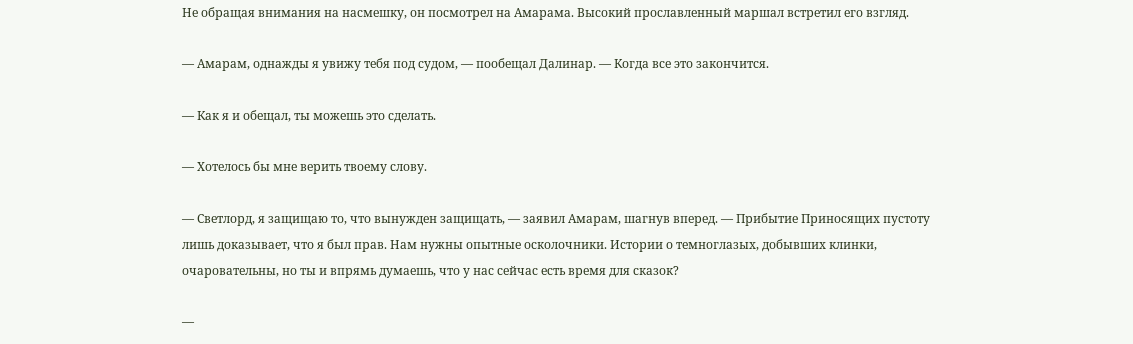Не обращая внимания на насмешку, он посмотрел на Амарама. Высокий прославленный маршал встретил его взгляд.

— Амарам, однажды я увижу тебя под судом, — пообещал Далинар. — Когда все это закончится.

— Как я и обещал, ты можешь это сделать.

— Хотелось бы мне верить твоему слову.

— Светлорд, я защищаю то, что вынужден защищать, — заявил Амарам, шагнув вперед. — Прибытие Приносящих пустоту лишь доказывает, что я был прав. Нам нужны опытные осколочники. Истории о темноглазых, добывших клинки, очаровательны, но ты и впрямь думаешь, что у нас сейчас есть время для сказок?

—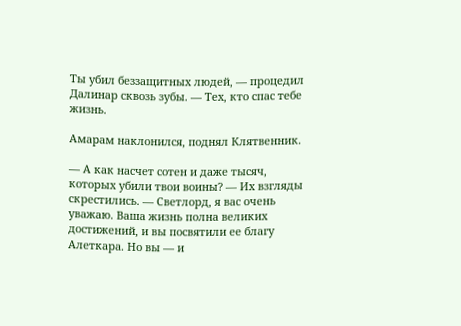Ты убил беззащитных людей, — процедил Далинар сквозь зубы. — Тех, кто спас тебе жизнь.

Амарам наклонился, поднял Клятвенник.

— А как насчет сотен и даже тысяч, которых убили твои воины? — Их взгляды скрестились. — Светлорд, я вас очень уважаю. Ваша жизнь полна великих достижений, и вы посвятили ее благу Алеткара. Но вы — и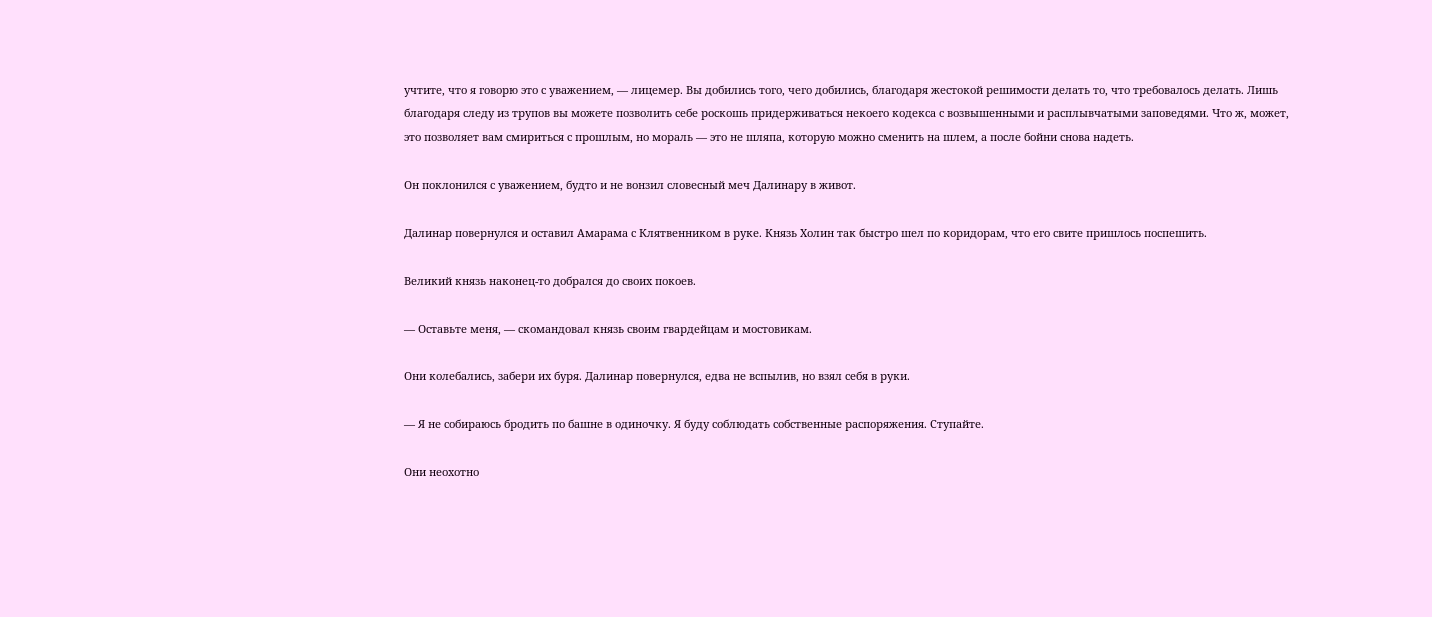учтите, что я говорю это с уважением, — лицемер. Вы добились того, чего добились, благодаря жестокой решимости делать то, что требовалось делать. Лишь благодаря следу из трупов вы можете позволить себе роскошь придерживаться некоего кодекса с возвышенными и расплывчатыми заповедями. Что ж, может, это позволяет вам смириться с прошлым, но мораль — это не шляпа, которую можно сменить на шлем, а после бойни снова надеть.

Он поклонился с уважением, будто и не вонзил словесный меч Далинару в живот.

Далинар повернулся и оставил Амарама с Клятвенником в руке. Князь Холин так быстро шел по коридорам, что его свите пришлось поспешить.

Великий князь наконец-то добрался до своих покоев.

— Оставьте меня, — скомандовал князь своим гвардейцам и мостовикам.

Они колебались, забери их буря. Далинар повернулся, едва не вспылив, но взял себя в руки.

— Я не собираюсь бродить по башне в одиночку. Я буду соблюдать собственные распоряжения. Ступайте.

Они неохотно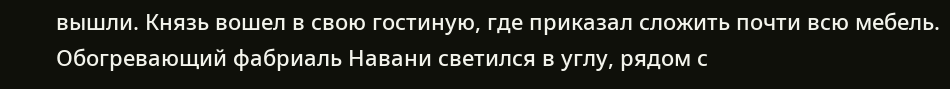вышли. Князь вошел в свою гостиную, где приказал сложить почти всю мебель. Обогревающий фабриаль Навани светился в углу, рядом с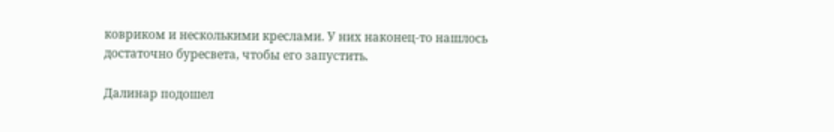ковриком и несколькими креслами. У них наконец-то нашлось достаточно буресвета, чтобы его запустить.

Далинар подошел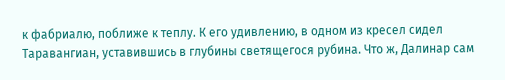к фабриалю, поближе к теплу. К его удивлению, в одном из кресел сидел Таравангиан, уставившись в глубины светящегося рубина. Что ж, Далинар сам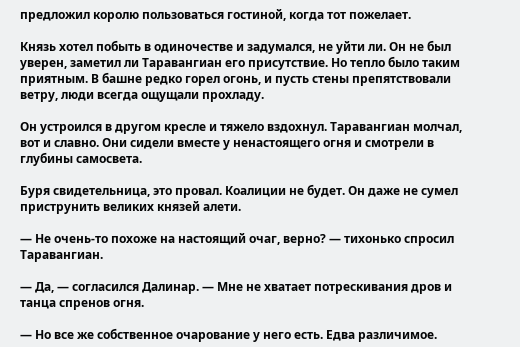предложил королю пользоваться гостиной, когда тот пожелает.

Князь хотел побыть в одиночестве и задумался, не уйти ли. Он не был уверен, заметил ли Таравангиан его присутствие. Но тепло было таким приятным. В башне редко горел огонь, и пусть стены препятствовали ветру, люди всегда ощущали прохладу.

Он устроился в другом кресле и тяжело вздохнул. Таравангиан молчал, вот и славно. Они сидели вместе у ненастоящего огня и смотрели в глубины самосвета.

Буря свидетельница, это провал. Коалиции не будет. Он даже не сумел приструнить великих князей алети.

— Не очень-то похоже на настоящий очаг, верно? — тихонько спросил Таравангиан.

— Да, — согласился Далинар. — Мне не хватает потрескивания дров и танца спренов огня.

— Но все же собственное очарование у него есть. Едва различимое.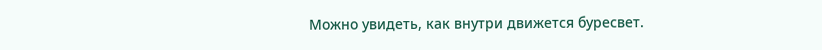Можно увидеть, как внутри движется буресвет.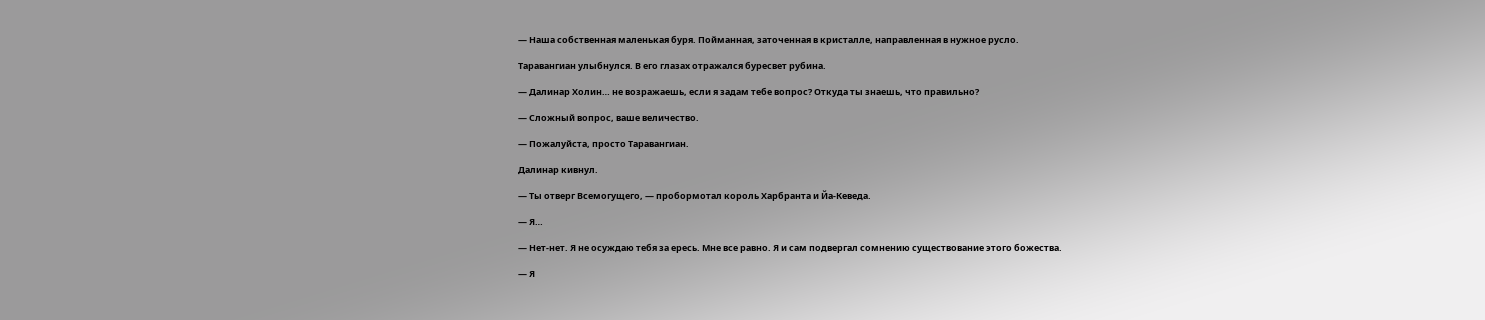— Наша собственная маленькая буря. Пойманная, заточенная в кристалле, направленная в нужное русло.

Таравангиан улыбнулся. В его глазах отражался буресвет рубина.

— Далинар Холин… не возражаешь, если я задам тебе вопрос? Откуда ты знаешь, что правильно?

— Сложный вопрос, ваше величество.

— Пожалуйста, просто Таравангиан.

Далинар кивнул.

— Ты отверг Всемогущего, — пробормотал король Харбранта и Йа-Кеведа.

— Я…

— Нет-нет. Я не осуждаю тебя за ересь. Мне все равно. Я и сам подвергал сомнению существование этого божества.

— Я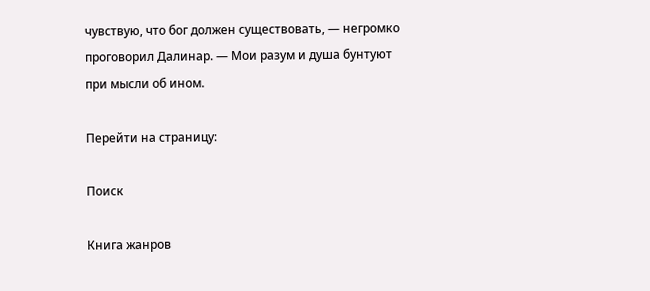чувствую, что бог должен существовать, — негромко проговорил Далинар. — Мои разум и душа бунтуют при мысли об ином.

Перейти на страницу:

Поиск

Книга жанров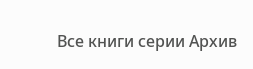Все книги серии Архив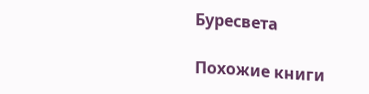Буресвета

Похожие книги